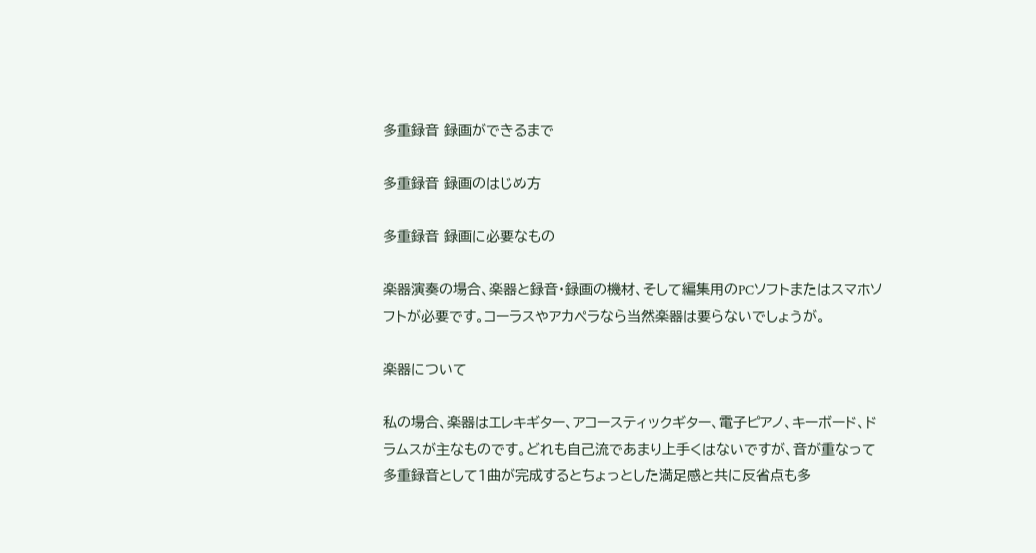多重録音 録画ができるまで

多重録音 録画のはじめ方

多重録音 録画に必要なもの

楽器演奏の場合、楽器と録音・録画の機材、そして編集用のPCソフトまたはスマホソフトが必要です。コーラスやアカペラなら当然楽器は要らないでしょうが。

楽器について

私の場合、楽器はエレキギター、アコースティックギター、電子ピアノ、キーボード、ドラムスが主なものです。どれも自己流であまり上手くはないですが、音が重なって多重録音として1曲が完成するとちょっとした満足感と共に反省点も多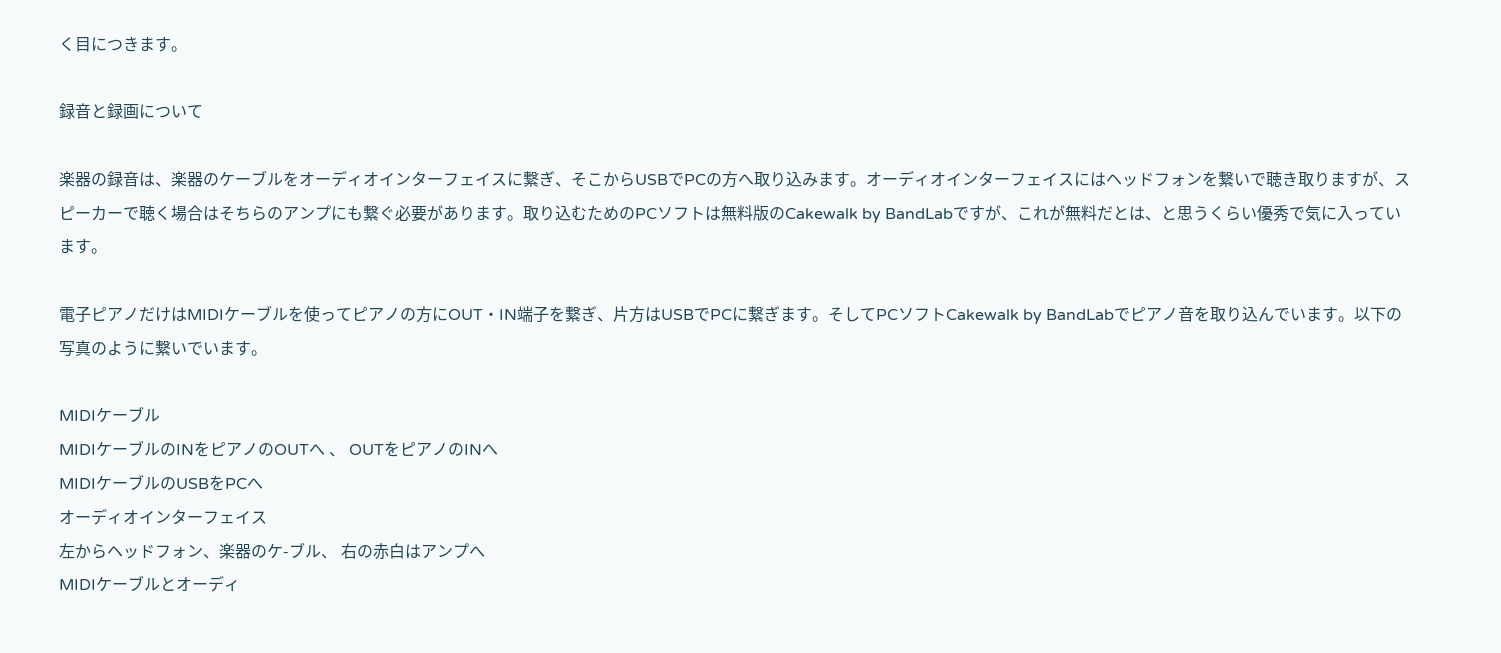く目につきます。

録音と録画について

楽器の録音は、楽器のケーブルをオーディオインターフェイスに繋ぎ、そこからUSBでPCの方へ取り込みます。オーディオインターフェイスにはヘッドフォンを繋いで聴き取りますが、スピーカーで聴く場合はそちらのアンプにも繋ぐ必要があります。取り込むためのPCソフトは無料版のCakewalk by BandLabですが、これが無料だとは、と思うくらい優秀で気に入っています。

電子ピアノだけはMIDIケーブルを使ってピアノの方にOUT・IN端子を繋ぎ、片方はUSBでPCに繋ぎます。そしてPCソフトCakewalk by BandLabでピアノ音を取り込んでいます。以下の写真のように繋いでいます。

MIDIケーブル
MIDIケーブルのINをピアノのOUTへ 、 OUTをピアノのINへ
MIDIケーブルのUSBをPCへ
オーディオインターフェイス
左からヘッドフォン、楽器のケ-ブル、 右の赤白はアンプへ
MIDIケーブルとオーディ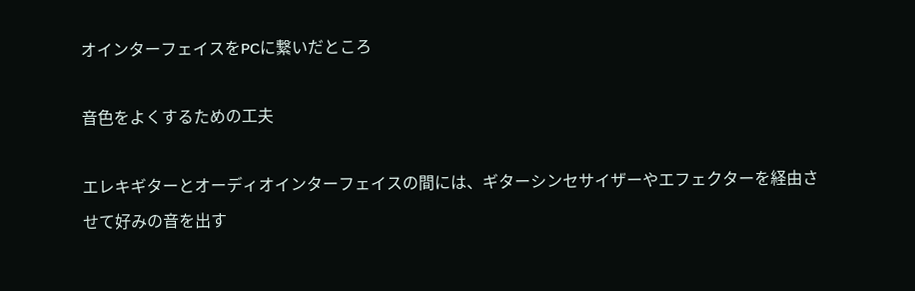オインターフェイスをPCに繋いだところ

音色をよくするための工夫

エレキギターとオーディオインターフェイスの間には、ギターシンセサイザーやエフェクターを経由させて好みの音を出す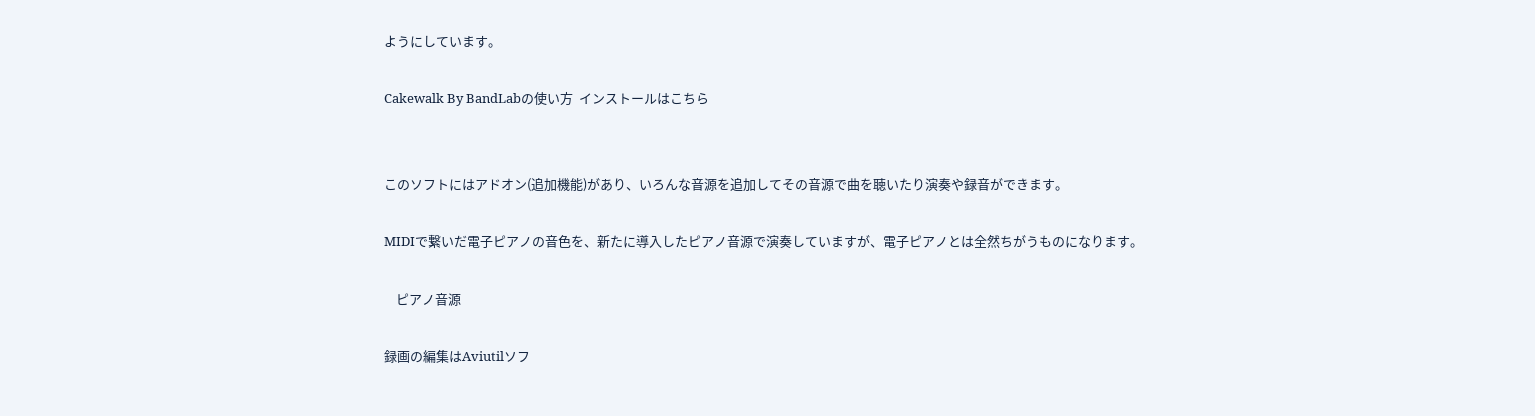ようにしています。

Cakewalk By BandLabの使い方  インストールはこちら


このソフトにはアドオン(追加機能)があり、いろんな音源を追加してその音源で曲を聴いたり演奏や録音ができます。

MIDIで繋いだ電子ピアノの音色を、新たに導入したピアノ音源で演奏していますが、電子ピアノとは全然ちがうものになります。

    ピアノ音源

録画の編集はAviutilソフ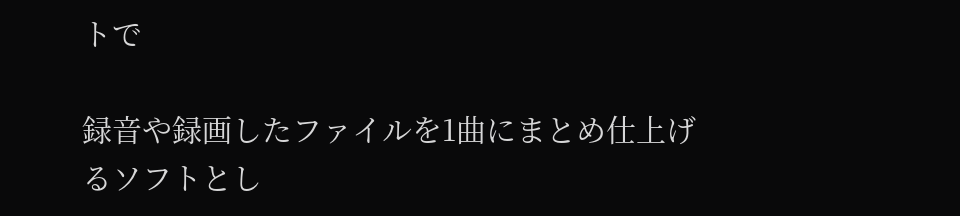トで

録音や録画したファイルを1曲にまとめ仕上げるソフトとし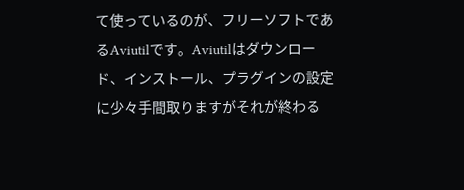て使っているのが、フリーソフトであるAviutilです。Aviutilはダウンロード、インストール、プラグインの設定に少々手間取りますがそれが終わる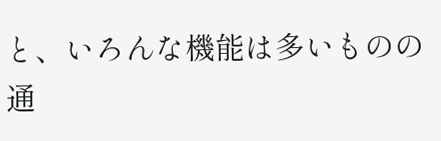と、いろんな機能は多いものの通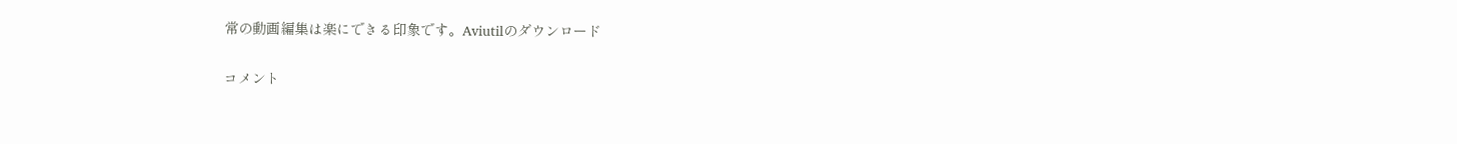常の動画編集は楽にできる印象です。Aviutilのダウンロード

コメント